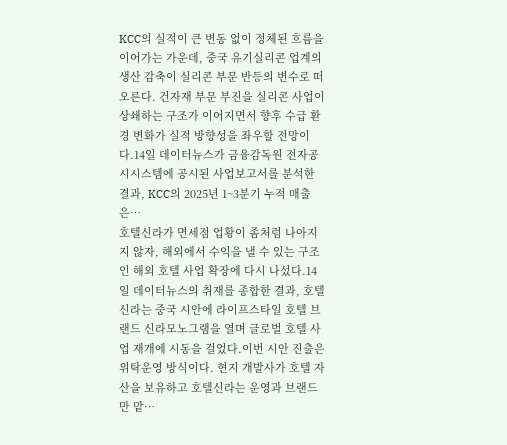KCC의 실적이 큰 변동 없이 정체된 흐름을 이어가는 가운데, 중국 유기실리콘 업계의 생산 감축이 실리콘 부문 반등의 변수로 떠오른다. 건자재 부문 부진을 실리콘 사업이 상쇄하는 구조가 이어지면서 향후 수급 환경 변화가 실적 방향성을 좌우할 전망이다.14일 데이터뉴스가 금융감독원 전자공시시스템에 공시된 사업보고서를 분석한 결과, KCC의 2025년 1~3분기 누적 매출은…
호텔신라가 면세점 업황이 좀처럼 나아지지 않자, 해외에서 수익을 낼 수 있는 구조인 해외 호텔 사업 확장에 다시 나섰다.14일 데이터뉴스의 취재를 종합한 결과, 호텔신라는 중국 시안에 라이프스타일 호텔 브랜드 신라모노그램을 열며 글로벌 호텔 사업 재개에 시동을 걸었다.이번 시안 진출은 위탁운영 방식이다. 현지 개발사가 호텔 자산을 보유하고 호텔신라는 운영과 브랜드만 맡…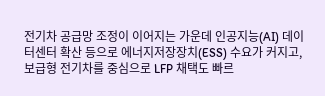전기차 공급망 조정이 이어지는 가운데 인공지능(AI) 데이터센터 확산 등으로 에너지저장장치(ESS) 수요가 커지고, 보급형 전기차를 중심으로 LFP 채택도 빠르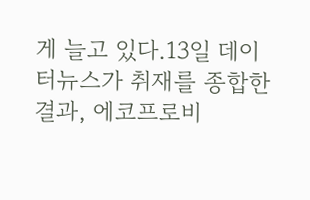게 늘고 있다.13일 데이터뉴스가 취재를 종합한 결과, 에코프로비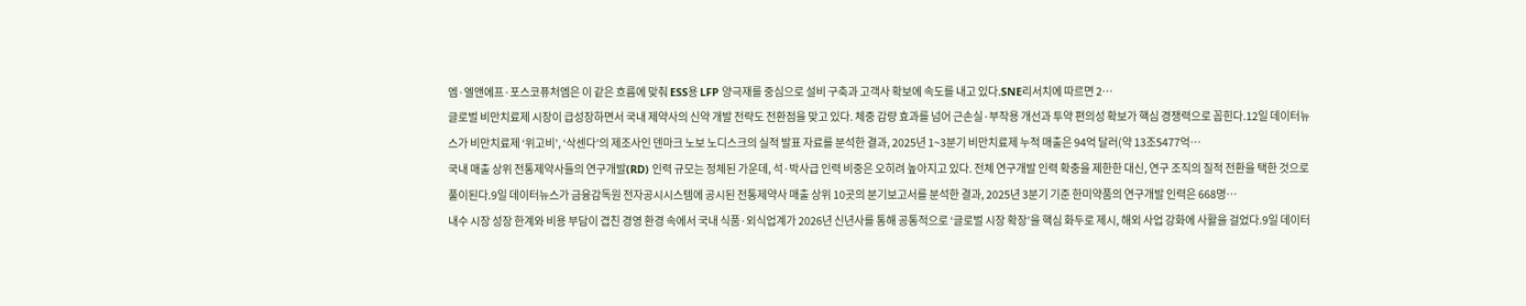엠·엘앤에프·포스코퓨처엠은 이 같은 흐름에 맞춰 ESS용 LFP 양극재를 중심으로 설비 구축과 고객사 확보에 속도를 내고 있다.SNE리서치에 따르면 2…
글로벌 비만치료제 시장이 급성장하면서 국내 제약사의 신약 개발 전략도 전환점을 맞고 있다. 체중 감량 효과를 넘어 근손실·부작용 개선과 투약 편의성 확보가 핵심 경쟁력으로 꼽힌다.12일 데이터뉴스가 비만치료제 ‘위고비’, ‘삭센다’의 제조사인 덴마크 노보 노디스크의 실적 발표 자료를 분석한 결과, 2025년 1~3분기 비만치료제 누적 매출은 94억 달러(약 13조5477억…
국내 매출 상위 전통제약사들의 연구개발(RD) 인력 규모는 정체된 가운데, 석·박사급 인력 비중은 오히려 높아지고 있다. 전체 연구개발 인력 확충을 제한한 대신, 연구 조직의 질적 전환을 택한 것으로 풀이된다.9일 데이터뉴스가 금융감독원 전자공시시스템에 공시된 전통제약사 매출 상위 10곳의 분기보고서를 분석한 결과, 2025년 3분기 기준 한미약품의 연구개발 인력은 668명…
내수 시장 성장 한계와 비용 부담이 겹친 경영 환경 속에서 국내 식품·외식업계가 2026년 신년사를 통해 공통적으로 ‘글로벌 시장 확장’을 핵심 화두로 제시, 해외 사업 강화에 사활을 걸었다.9일 데이터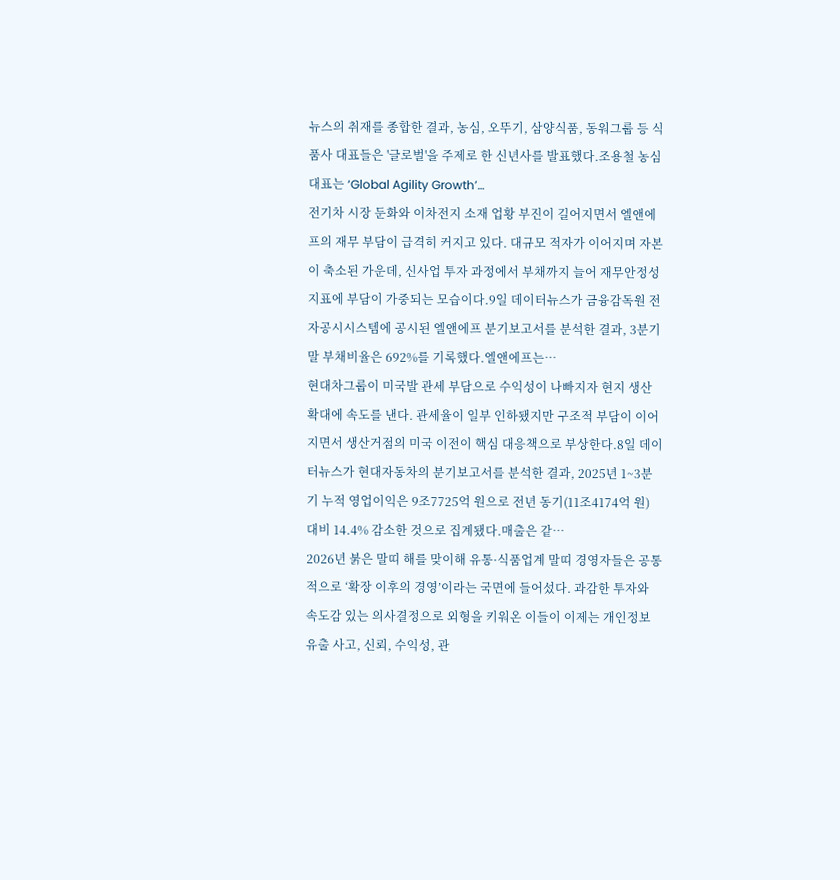뉴스의 취재를 종합한 결과, 농심, 오뚜기, 삼양식품, 동워그룹 등 식품사 대표들은 '글로벌'을 주제로 한 신년사를 발표했다.조용철 농심 대표는 ‘Global Agility Growth’…
전기차 시장 둔화와 이차전지 소재 업황 부진이 길어지면서 엘앤에프의 재무 부담이 급격히 커지고 있다. 대규모 적자가 이어지며 자본이 축소된 가운데, 신사업 투자 과정에서 부채까지 늘어 재무안정성 지표에 부담이 가중되는 모습이다.9일 데이터뉴스가 금융감독원 전자공시시스템에 공시된 엘앤에프 분기보고서를 분석한 결과, 3분기 말 부채비율은 692%를 기록했다.엘앤에프는…
현대차그룹이 미국발 관세 부담으로 수익성이 나빠지자 현지 생산 확대에 속도를 낸다. 관세율이 일부 인하됐지만 구조적 부담이 이어지면서 생산거점의 미국 이전이 핵심 대응책으로 부상한다.8일 데이터뉴스가 현대자동차의 분기보고서를 분석한 결과, 2025년 1~3분기 누적 영업이익은 9조7725억 원으로 전년 동기(11조4174억 원) 대비 14.4% 감소한 것으로 집계됐다.매출은 같…
2026년 붉은 말띠 해를 맞이해 유통·식품업계 말띠 경영자들은 공통적으로 ‘확장 이후의 경영’이라는 국면에 들어섰다. 과감한 투자와 속도감 있는 의사결정으로 외형을 키워온 이들이 이제는 개인정보 유출 사고, 신뢰, 수익성, 관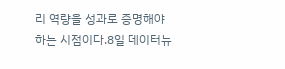리 역량을 성과로 증명해야 하는 시점이다.8일 데이터뉴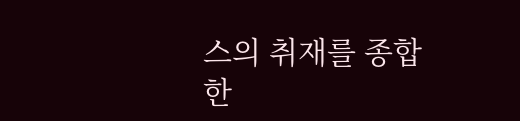스의 취재를 종합한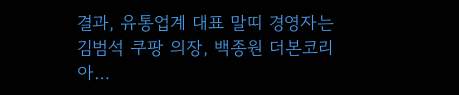결과, 유통업계 대표 말띠 경영자는 김범석 쿠팡 의장, 백종원 더본코리아…